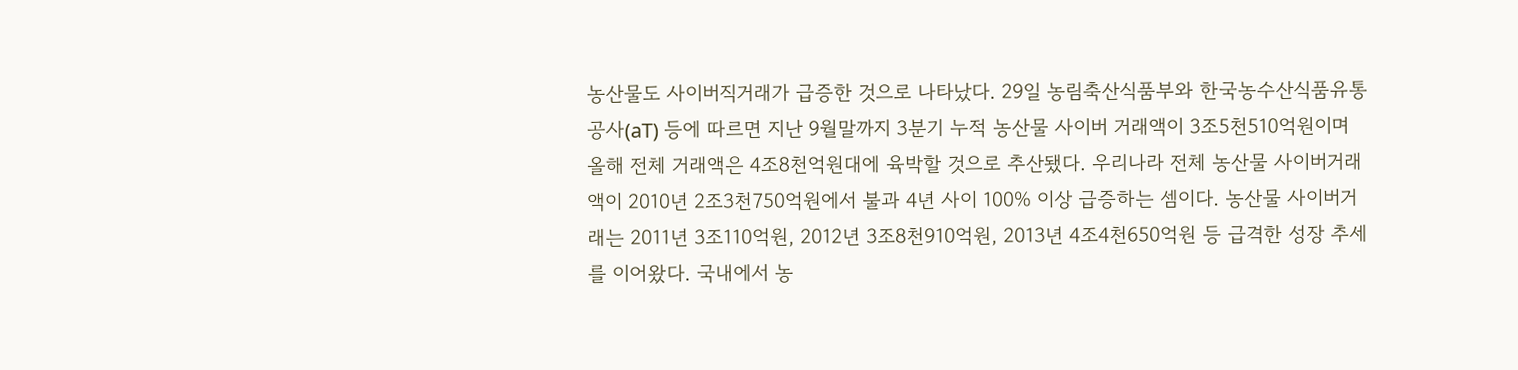농산물도 사이버직거래가 급증한 것으로 나타났다. 29일 농림축산식품부와 한국농수산식품유통공사(aT) 등에 따르면 지난 9월말까지 3분기 누적 농산물 사이버 거래액이 3조5천510억원이며 올해 전체 거래액은 4조8천억원대에 육박할 것으로 추산됐다. 우리나라 전체 농산물 사이버거래액이 2010년 2조3천750억원에서 불과 4년 사이 100% 이상 급증하는 셈이다. 농산물 사이버거래는 2011년 3조110억원, 2012년 3조8천910억원, 2013년 4조4천650억원 등 급격한 성장 추세를 이어왔다. 국내에서 농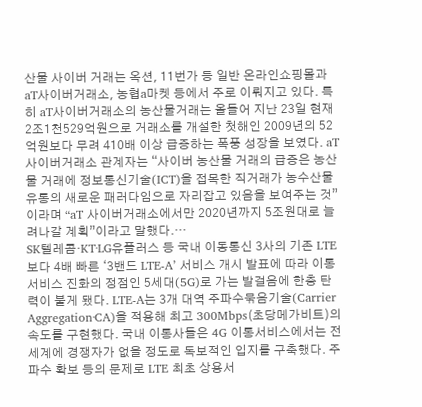산물 사이버 거래는 옥션, 11번가 등 일반 온라인쇼핑몰과 aT사이버거래소, 농협a마켓 등에서 주로 이뤄지고 있다. 특히 aT사이버거래소의 농산물거래는 올들어 지난 23일 현재 2조1천529억원으로 거래소를 개설한 첫해인 2009년의 52억원보다 무려 410배 이상 급증하는 폭풍 성장을 보였다. aT 사이버거래소 관계자는 “사이버 농산물 거래의 급증은 농산물 거래에 정보통신기술(ICT)을 접목한 직거래가 농수산물 유통의 새로운 패러다임으로 자리잡고 있음을 보여주는 것”이라며 “aT 사이버거래소에서만 2020년까지 5조원대로 늘려나갈 계획”이라고 말했다.…
SK텔레콤·KT·LG유플러스 등 국내 이동통신 3사의 기존 LTE보다 4배 빠른 ‘3밴드 LTE-A’ 서비스 개시 발표에 따라 이통서비스 진화의 정점인 5세대(5G)로 가는 발걸음에 한층 탄력이 붙게 됐다. LTE-A는 3개 대역 주파수묶음기술(Carrier Aggregation·CA)을 적용해 최고 300Mbps(초당메가비트)의 속도를 구현했다. 국내 이통사들은 4G 이통서비스에서는 전 세계에 경쟁자가 없을 정도로 독보적인 입지를 구축했다. 주파수 확보 등의 문제로 LTE 최초 상용서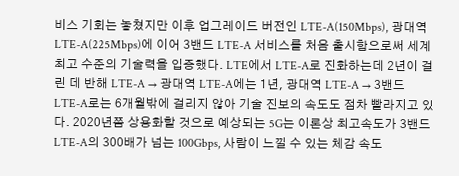비스 기회는 놓쳤지만 이후 업그레이드 버전인 LTE-A(150Mbps), 광대역 LTE-A(225Mbps)에 이어 3밴드 LTE-A 서비스를 처음 출시함으로써 세계 최고 수준의 기술력을 입증했다. LTE에서 LTE-A로 진화하는데 2년이 걸린 데 반해 LTE-A → 광대역 LTE-A에는 1년, 광대역 LTE-A → 3밴드 LTE-A로는 6개월밖에 걸리지 않아 기술 진보의 속도도 점차 빨라지고 있다. 2020년쯤 상용화할 것으로 예상되는 5G는 이론상 최고속도가 3밴드 LTE-A의 300배가 넘는 100Gbps, 사람이 느낄 수 있는 체감 속도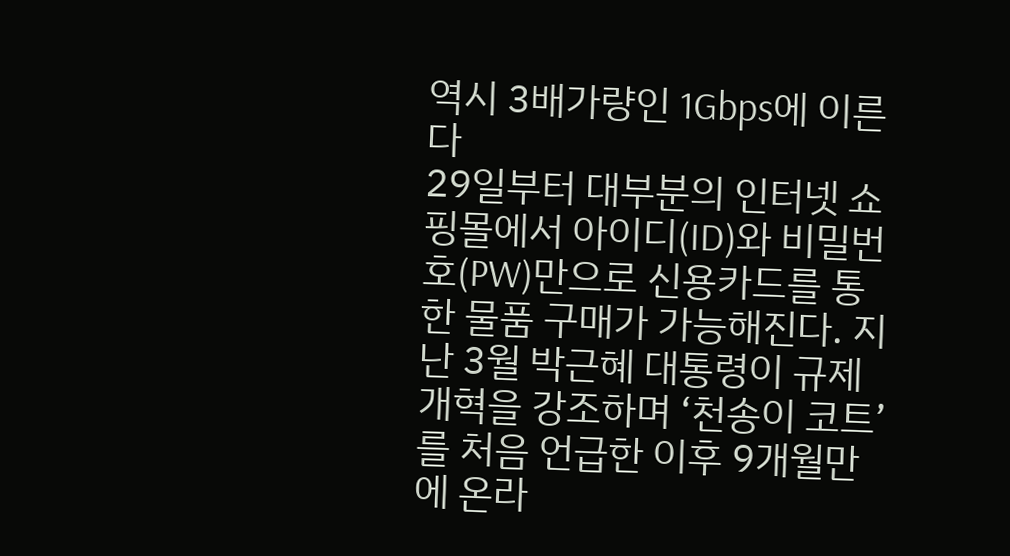역시 3배가량인 1Gbps에 이른다
29일부터 대부분의 인터넷 쇼핑몰에서 아이디(ID)와 비밀번호(PW)만으로 신용카드를 통한 물품 구매가 가능해진다. 지난 3월 박근혜 대통령이 규제 개혁을 강조하며 ‘천송이 코트’를 처음 언급한 이후 9개월만에 온라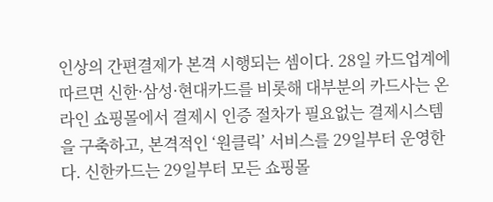인상의 간편결제가 본격 시행되는 셈이다. 28일 카드업계에 따르면 신한·삼성·현대카드를 비롯해 대부분의 카드사는 온라인 쇼핑몰에서 결제시 인증 절차가 필요없는 결제시스템을 구축하고, 본격적인 ‘원클릭’ 서비스를 29일부터 운영한다. 신한카드는 29일부터 모든 쇼핑몰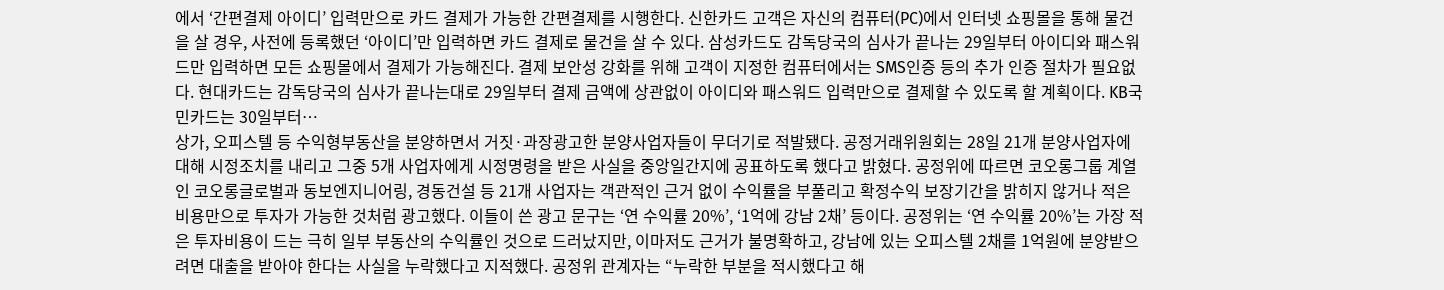에서 ‘간편결제 아이디’ 입력만으로 카드 결제가 가능한 간편결제를 시행한다. 신한카드 고객은 자신의 컴퓨터(PC)에서 인터넷 쇼핑몰을 통해 물건을 살 경우, 사전에 등록했던 ‘아이디’만 입력하면 카드 결제로 물건을 살 수 있다. 삼성카드도 감독당국의 심사가 끝나는 29일부터 아이디와 패스워드만 입력하면 모든 쇼핑몰에서 결제가 가능해진다. 결제 보안성 강화를 위해 고객이 지정한 컴퓨터에서는 SMS인증 등의 추가 인증 절차가 필요없다. 현대카드는 감독당국의 심사가 끝나는대로 29일부터 결제 금액에 상관없이 아이디와 패스워드 입력만으로 결제할 수 있도록 할 계획이다. KB국민카드는 30일부터…
상가, 오피스텔 등 수익형부동산을 분양하면서 거짓·과장광고한 분양사업자들이 무더기로 적발됐다. 공정거래위원회는 28일 21개 분양사업자에 대해 시정조치를 내리고 그중 5개 사업자에게 시정명령을 받은 사실을 중앙일간지에 공표하도록 했다고 밝혔다. 공정위에 따르면 코오롱그룹 계열인 코오롱글로벌과 동보엔지니어링, 경동건설 등 21개 사업자는 객관적인 근거 없이 수익률을 부풀리고 확정수익 보장기간을 밝히지 않거나 적은 비용만으로 투자가 가능한 것처럼 광고했다. 이들이 쓴 광고 문구는 ‘연 수익률 20%’, ‘1억에 강남 2채’ 등이다. 공정위는 ‘연 수익률 20%’는 가장 적은 투자비용이 드는 극히 일부 부동산의 수익률인 것으로 드러났지만, 이마저도 근거가 불명확하고, 강남에 있는 오피스텔 2채를 1억원에 분양받으려면 대출을 받아야 한다는 사실을 누락했다고 지적했다. 공정위 관계자는 “누락한 부분을 적시했다고 해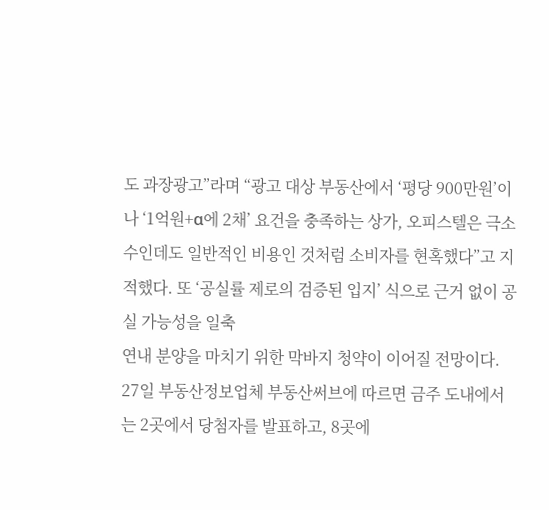도 과장광고”라며 “광고 대상 부동산에서 ‘평당 900만원’이나 ‘1억원+α에 2채’ 요건을 충족하는 상가, 오피스텔은 극소수인데도 일반적인 비용인 것처럼 소비자를 현혹했다”고 지적했다. 또 ‘공실률 제로의 검증된 입지’ 식으로 근거 없이 공실 가능성을 일축
연내 분양을 마치기 위한 막바지 청약이 이어질 전망이다. 27일 부동산정보업체 부동산써브에 따르면 금주 도내에서는 2곳에서 당첨자를 발표하고, 8곳에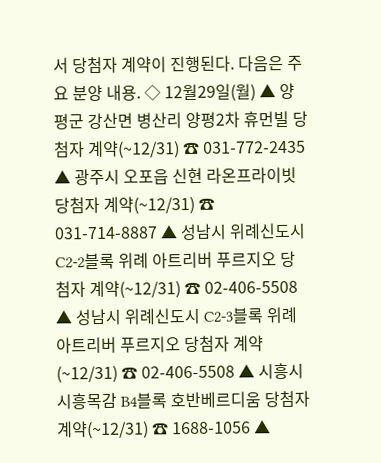서 당첨자 계약이 진행된다. 다음은 주요 분양 내용. ◇ 12월29일(월) ▲ 양평군 강산면 병산리 양평2차 휴먼빌 당첨자 계약(~12/31) ☎ 031-772-2435 ▲ 광주시 오포읍 신현 라온프라이빗 당첨자 계약(~12/31) ☎ 031-714-8887 ▲ 성남시 위례신도시 C2-2블록 위례 아트리버 푸르지오 당첨자 계약(~12/31) ☎ 02-406-5508 ▲ 성남시 위례신도시 C2-3블록 위례 아트리버 푸르지오 당첨자 계약(~12/31) ☎ 02-406-5508 ▲ 시흥시 시흥목감 B4블록 호반베르디움 당첨자 계약(~12/31) ☎ 1688-1056 ▲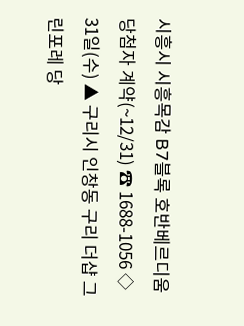시흥시 시흥목감 B7블록 호반베르디움 당첨자 계약(~12/31) ☎ 1688-1056 ◇ 31일(수) ▲ 구리시 인창동 구리 더샵 그린포레 당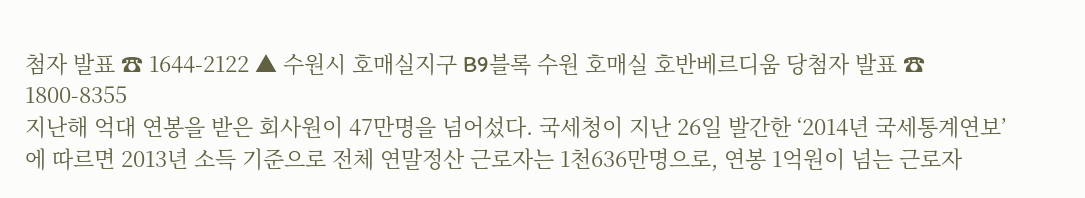첨자 발표 ☎ 1644-2122 ▲ 수원시 호매실지구 B9블록 수원 호매실 호반베르디움 당첨자 발표 ☎ 1800-8355
지난해 억대 연봉을 받은 회사원이 47만명을 넘어섰다. 국세청이 지난 26일 발간한 ‘2014년 국세통계연보’에 따르면 2013년 소득 기준으로 전체 연말정산 근로자는 1천636만명으로, 연봉 1억원이 넘는 근로자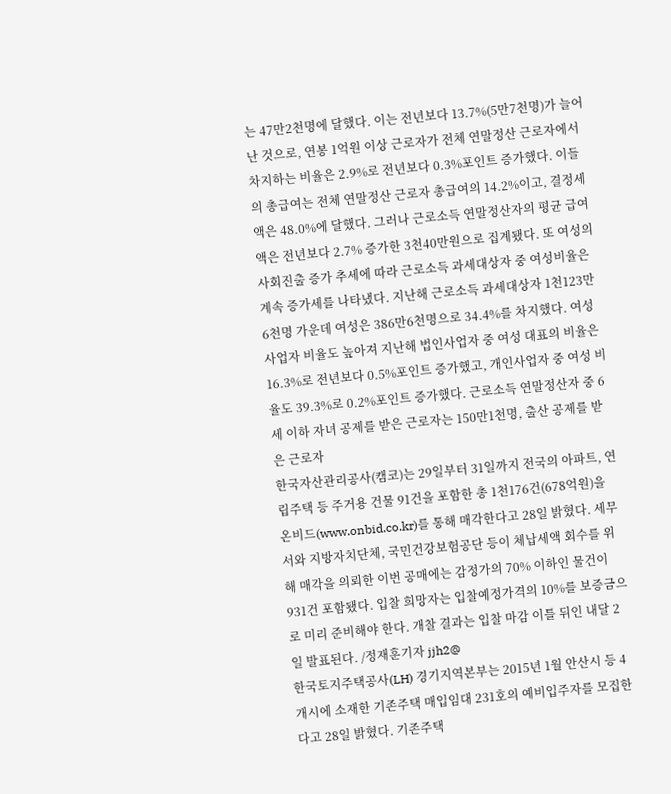는 47만2천명에 달했다. 이는 전년보다 13.7%(5만7천명)가 늘어난 것으로, 연봉 1억원 이상 근로자가 전체 연말정산 근로자에서 차지하는 비율은 2.9%로 전년보다 0.3%포인트 증가했다. 이들의 총급여는 전체 연말정산 근로자 총급여의 14.2%이고, 결정세액은 48.0%에 달했다. 그러나 근로소득 연말정산자의 평균 급여액은 전년보다 2.7% 증가한 3천40만원으로 집계됐다. 또 여성의 사회진출 증가 추세에 따라 근로소득 과세대상자 중 여성비율은 계속 증가세를 나타냈다. 지난해 근로소득 과세대상자 1천123만6천명 가운데 여성은 386만6천명으로 34.4%를 차지했다. 여성 사업자 비율도 높아져 지난해 법인사업자 중 여성 대표의 비율은 16.3%로 전년보다 0.5%포인트 증가했고, 개인사업자 중 여성 비율도 39.3%로 0.2%포인트 증가했다. 근로소득 연말정산자 중 6세 이하 자녀 공제를 받은 근로자는 150만1천명, 출산 공제를 받은 근로자
한국자산관리공사(캠코)는 29일부터 31일까지 전국의 아파트, 연립주택 등 주거용 건물 91건을 포함한 총 1천176건(678억원)을 온비드(www.onbid.co.kr)를 통해 매각한다고 28일 밝혔다. 세무서와 지방자치단체, 국민건강보험공단 등이 체납세액 회수를 위해 매각을 의뢰한 이번 공매에는 감정가의 70% 이하인 물건이 931건 포함됐다. 입찰 희망자는 입찰예정가격의 10%를 보증금으로 미리 준비해야 한다. 개찰 결과는 입찰 마감 이틀 뒤인 내달 2일 발표된다. /정재훈기자 jjh2@
한국토지주택공사(LH) 경기지역본부는 2015년 1월 안산시 등 4개시에 소재한 기존주택 매입임대 231호의 예비입주자를 모집한다고 28일 밝혔다. 기존주택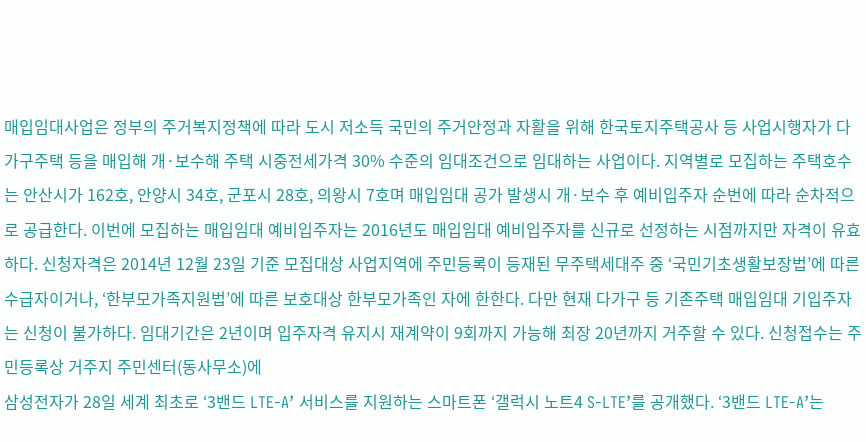매입임대사업은 정부의 주거복지정책에 따라 도시 저소득 국민의 주거안정과 자활을 위해 한국토지주택공사 등 사업시행자가 다가구주택 등을 매입해 개·보수해 주택 시중전세가격 30% 수준의 임대조건으로 임대하는 사업이다. 지역별로 모집하는 주택호수는 안산시가 162호, 안양시 34호, 군포시 28호, 의왕시 7호며 매입임대 공가 발생시 개·보수 후 예비입주자 순번에 따라 순차적으로 공급한다. 이번에 모집하는 매입임대 예비입주자는 2016년도 매입임대 예비입주자를 신규로 선정하는 시점까지만 자격이 유효하다. 신청자격은 2014년 12월 23일 기준 모집대상 사업지역에 주민등록이 등재된 무주택세대주 중 ‘국민기초생활보장법’에 따른 수급자이거나, ‘한부모가족지원법’에 따른 보호대상 한부모가족인 자에 한한다. 다만 현재 다가구 등 기존주택 매입임대 기입주자는 신청이 불가하다. 임대기간은 2년이며 입주자격 유지시 재계약이 9회까지 가능해 최장 20년까지 거주할 수 있다. 신청접수는 주민등록상 거주지 주민센터(동사무소)에
삼성전자가 28일 세계 최초로 ‘3밴드 LTE-A’ 서비스를 지원하는 스마트폰 ‘갤럭시 노트4 S-LTE’를 공개했다. ‘3밴드 LTE-A’는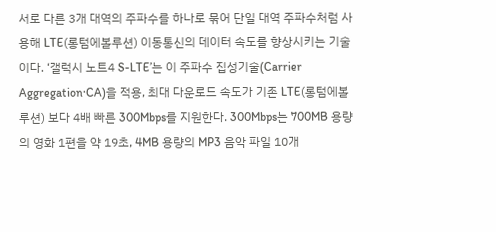서로 다른 3개 대역의 주파수를 하나로 묶어 단일 대역 주파수처럼 사용해 LTE(롱텀에볼루션) 이동통신의 데이터 속도를 향상시키는 기술이다. ‘갤럭시 노트4 S-LTE’는 이 주파수 집성기술(Carrier Aggregation·CA)을 적용, 최대 다운로드 속도가 기존 LTE(롱텀에볼루션) 보다 4배 빠른 300Mbps를 지원한다. 300Mbps는 700MB 용량의 영화 1편을 약 19초, 4MB 용량의 MP3 음악 파일 10개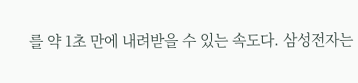를 약 1초 만에 내려받을 수 있는 속도다. 삼성전자는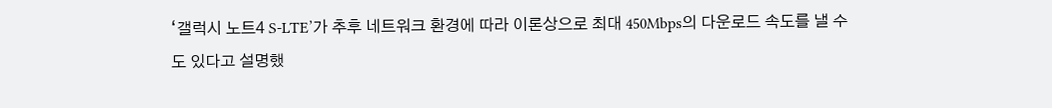‘갤럭시 노트4 S-LTE’가 추후 네트워크 환경에 따라 이론상으로 최대 450Mbps의 다운로드 속도를 낼 수도 있다고 설명했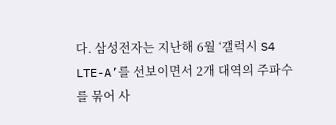다. 삼성전자는 지난해 6월 ‘갤럭시 S4 LTE-A’를 선보이면서 2개 대역의 주파수를 묶어 사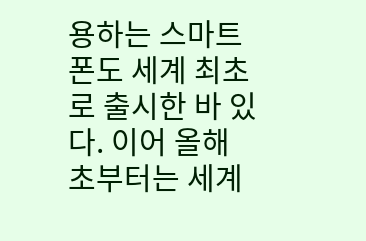용하는 스마트폰도 세계 최초로 출시한 바 있다. 이어 올해 초부터는 세계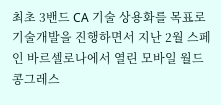최초 3밴드 CA 기술 상용화를 목표로 기술개발을 진행하면서 지난 2월 스페인 바르셀로나에서 열린 모바일 월드 콩그레스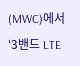(MWC)에서 ‘3밴드 LTE